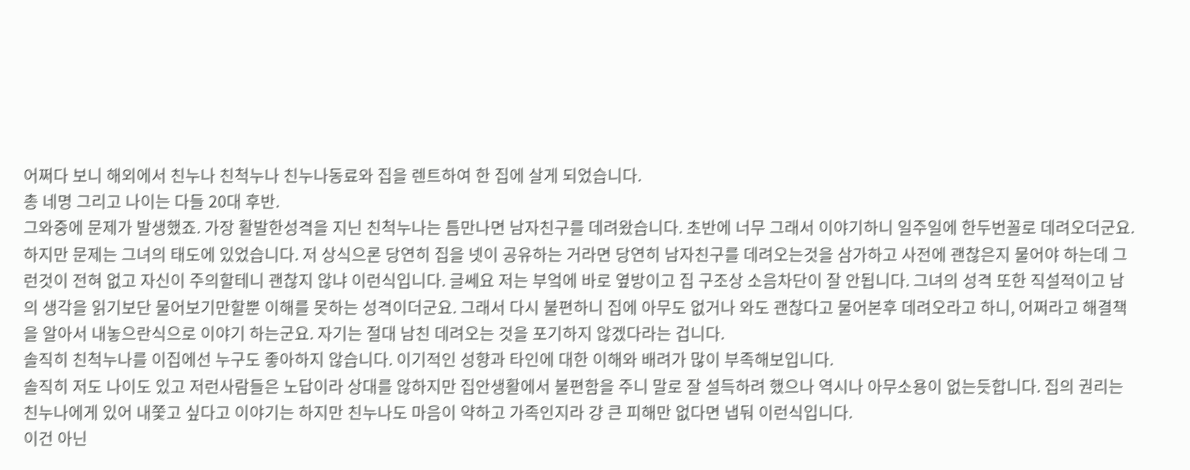어쩌다 보니 해외에서 친누나 친척누나 친누나동료와 집을 렌트하여 한 집에 살게 되었습니다.
총 네명 그리고 나이는 다들 20대 후반.
그와중에 문제가 발생했죠. 가장 활발한성격을 지닌 친척누나는 틈만나면 남자친구를 데려왔습니다. 초반에 너무 그래서 이야기하니 일주일에 한두번꼴로 데려오더군요. 하지만 문제는 그녀의 태도에 있었습니다. 저 상식으론 당연히 집을 넷이 공유하는 거라면 당연히 남자친구를 데려오는것을 삼가하고 사전에 괜찮은지 물어야 하는데 그런것이 전혀 없고 자신이 주의할테니 괜찮지 않냐 이런식입니다. 글쎄요 저는 부엌에 바로 옆방이고 집 구조상 소음차단이 잘 안됩니다. 그녀의 성격 또한 직설적이고 남의 생각을 읽기보단 물어보기만할뿐 이해를 못하는 성격이더군요. 그래서 다시 불편하니 집에 아무도 없거나 와도 괜찮다고 물어본후 데려오라고 하니, 어쩌라고 해결책을 알아서 내놓으란식으로 이야기 하는군요. 자기는 절대 남친 데려오는 것을 포기하지 않겠다라는 겁니다.
솔직히 친척누나를 이집에선 누구도 좋아하지 않습니다. 이기적인 성향과 타인에 대한 이해와 배려가 많이 부족해보입니다.
솔직히 저도 나이도 있고 저런사람들은 노답이라 상대를 않하지만 집안생활에서 불편함을 주니 말로 잘 설득하려 했으나 역시나 아무소용이 없는듯합니다. 집의 권리는 친누나에게 있어 내쫓고 싶다고 이야기는 하지만 친누나도 마음이 약하고 가족인지라 걍 큰 피해만 없다면 냅둬 이런식입니다.
이건 아닌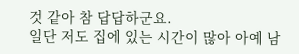것 같아 참 답답하군요.
일단 저도 집에 있는 시간이 많아 아예 남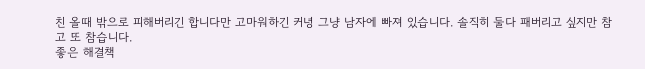친 올때 밖으로 피해버리긴 합니다만 고마워하긴 커녕 그냥 남자에 빠져 있습니다. 솔직히 둘다 패버리고 싶지만 참고 또 참습니다.
좋은 해결책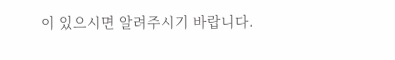이 있으시면 알려주시기 바랍니다.